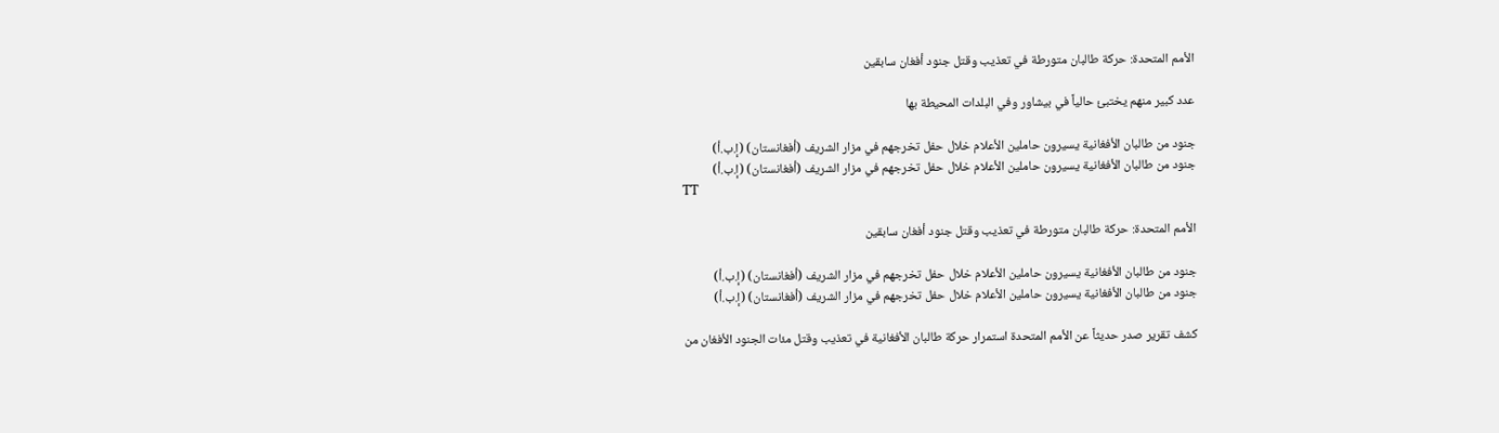الأمم المتحدة: حركة طالبان متورطة في تعذيب وقتل جنود أفغان سابقين

عدد كبير منهم يختبئ حالياً في بيشاور وفي البلدات المحيطة بها

جنود من طالبان الأفغانية يسيرون حاملين الأعلام خلال حفل تخرجهم في مزار الشريف (أفغانستان) (إ.ب.أ)
جنود من طالبان الأفغانية يسيرون حاملين الأعلام خلال حفل تخرجهم في مزار الشريف (أفغانستان) (إ.ب.أ)
TT

الأمم المتحدة: حركة طالبان متورطة في تعذيب وقتل جنود أفغان سابقين

جنود من طالبان الأفغانية يسيرون حاملين الأعلام خلال حفل تخرجهم في مزار الشريف (أفغانستان) (إ.ب.أ)
جنود من طالبان الأفغانية يسيرون حاملين الأعلام خلال حفل تخرجهم في مزار الشريف (أفغانستان) (إ.ب.أ)

كشف تقرير صدر حديثاً عن الأمم المتحدة استمرار حركة طالبان الأفغانية في تعذيب وقتل مئات الجنود الأفغان من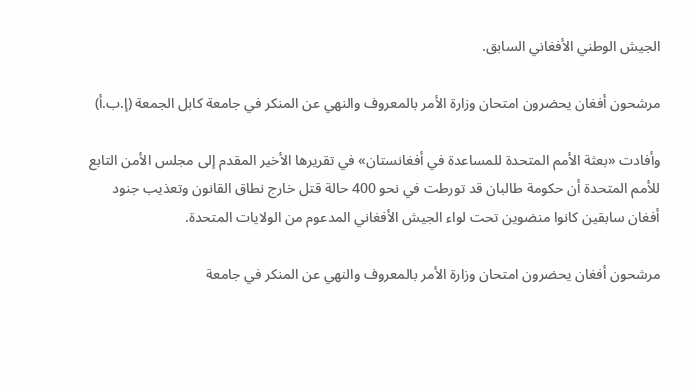الجيش الوطني الأفغاني السابق.

مرشحون أفغان يحضرون امتحان وزارة الأمر بالمعروف والنهي عن المنكر في جامعة كابل الجمعة (إ.ب.أ)

وأفادت «بعثة الأمم المتحدة للمساعدة في أفغانستان» في تقريرها الأخير المقدم إلى مجلس الأمن التابع للأمم المتحدة أن حكومة طالبان قد تورطت في نحو 400 حالة قتل خارج نطاق القانون وتعذيب جنود أفغان سابقين كانوا منضوين تحت لواء الجيش الأفغاني المدعوم من الولايات المتحدة.

مرشحون أفغان يحضرون امتحان وزارة الأمر بالمعروف والنهي عن المنكر في جامعة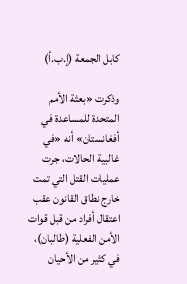كابل الجمعة (إ.ب.أ)

وذكرت «بعثة الأمم المتحدة للمساعدة في أفغانستان» أنه «في غالبية الحالات، جرت عمليات القتل التي تمت خارج نطاق القانون عقب اعتقال أفراد من قبل قوات الأمن الفعلية (طالبان)، في كثير من الأحيان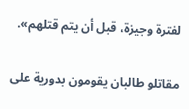لفترة وجيزة، قبل أن يتم قتلهم».

مقاتلو طالبان يقومون بدورية على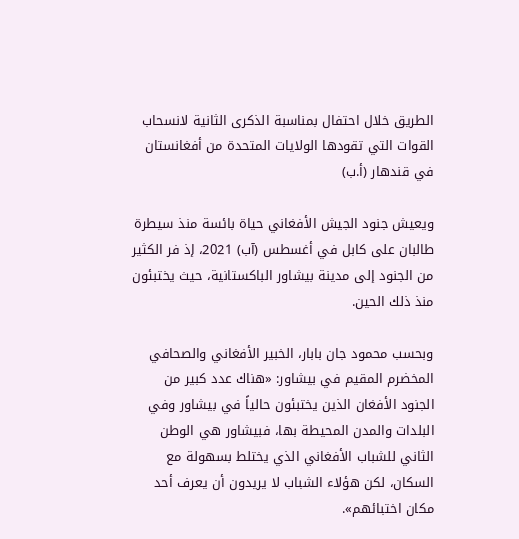الطريق خلال احتفال بمناسبة الذكرى الثانية لانسحاب القوات التي تقودها الولايات المتحدة من أفغانستان في قندهار (أ.ب)

ويعيش جنود الجيش الأفغاني حياة بائسة منذ سيطرة طالبان على كابل في أغسطس (آب) 2021، إذ فر الكثير من الجنود إلى مدينة بيشاور الباكستانية، حيث يختبئون منذ ذلك الحين.

وبحسب محمود جان بابار، الخبير الأفغاني والصحافي المخضرم المقيم في بيشاور: «هناك عدد كبير من الجنود الأفغان الذين يختبئون حالياً في بيشاور وفي البلدات والمدن المحيطة بها، فبيشاور هي الوطن الثاني للشباب الأفغاني الذي يختلط بسهولة مع السكان، لكن هؤلاء الشباب لا يريدون أن يعرف أحد مكان اختبائهم».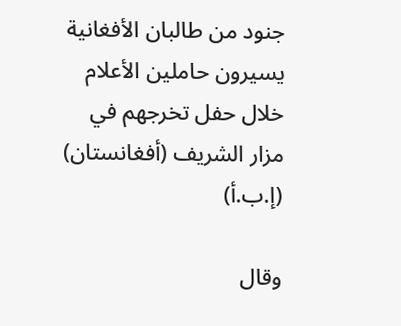جنود من طالبان الأفغانية يسيرون حاملين الأعلام خلال حفل تخرجهم في مزار الشريف (أفغانستان) (إ.ب.أ)

وقال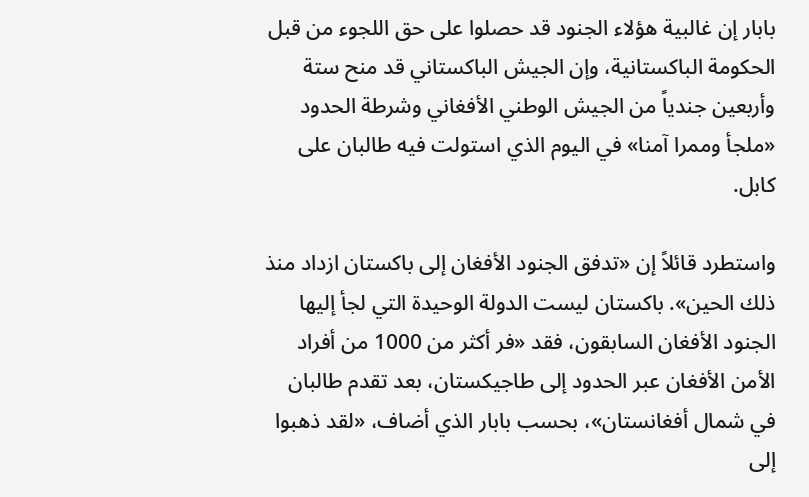بابار إن غالبية هؤلاء الجنود قد حصلوا على حق اللجوء من قبل الحكومة الباكستانية، وإن الجيش الباكستاني قد منح ستة وأربعين جندياً من الجيش الوطني الأفغاني وشرطة الحدود «ملجأ وممرا آمنا» في اليوم الذي استولت فيه طالبان على كابل.

واستطرد قائلاً إن «تدفق الجنود الأفغان إلى باكستان ازداد منذ ذلك الحين». باكستان ليست الدولة الوحيدة التي لجأ إليها الجنود الأفغان السابقون، فقد «فر أكثر من 1000 من أفراد الأمن الأفغان عبر الحدود إلى طاجيكستان، بعد تقدم طالبان في شمال أفغانستان»، بحسب بابار الذي أضاف، «لقد ذهبوا إلى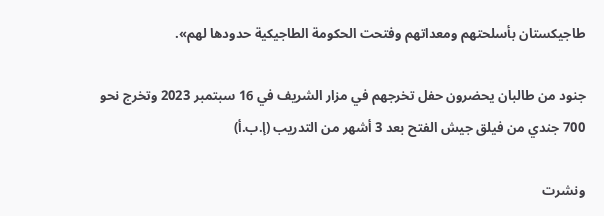طاجيكستان بأسلحتهم ومعداتهم وفتحت الحكومة الطاجيكية حدودها لهم».

جنود من طالبان يحضرون حفل تخرجهم في مزار الشريف في 16 سبتمبر 2023 وتخرج نحو 700 جندي من فيلق جيش الفتح بعد 3 أشهر من التدريب (إ.ب.أ)

ونشرت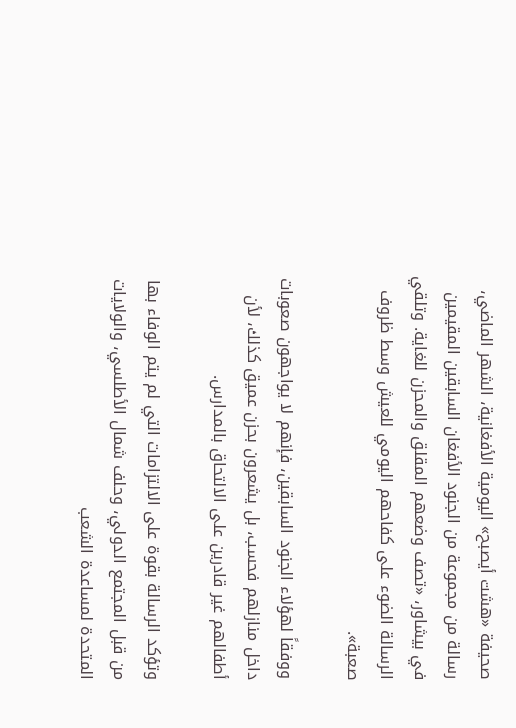صحيفة «هشت أيصبح» اليومية الأفغانية، الشهر الماضي، رسالة من مجموعة من الجنود الأفغان السابقين المقيمين في بيشاور، «تصف وضعهم المقلق والمحزن للغاية. وتلقي الرسالة الضوء على كفاحهم اليومي للعيش وسط ظروف صعبة».

ووفقاً لهؤلاء الجنود السابقين، فإنهم لا يواجهون صعوبات داخل منازلهم فحسب، بل يشعرون بحزن عميق كذلك، لأن أطفالهم غير قادرين على الالتحاق بالمدارس.

وتؤكد الرسالة بقوة على الالتزامات التي لم يتم الوفاء بها من قبل المجتمع الدولي، وحلف شمال الأطلسي، والولايات المتحدة لمساعدة الشعب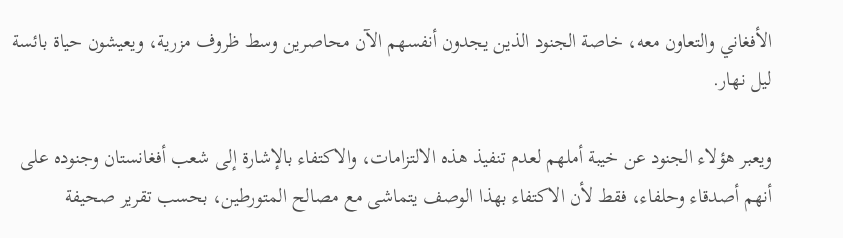الأفغاني والتعاون معه، خاصة الجنود الذين يجدون أنفسهم الآن محاصرين وسط ظروف مزرية، ويعيشون حياة بائسة ليل نهار.

ويعبر هؤلاء الجنود عن خيبة أملهم لعدم تنفيذ هذه الالتزامات، والاكتفاء بالإشارة إلى شعب أفغانستان وجنوده على أنهم أصدقاء وحلفاء، فقط لأن الاكتفاء بهذا الوصف يتماشى مع مصالح المتورطين، بحسب تقرير صحيفة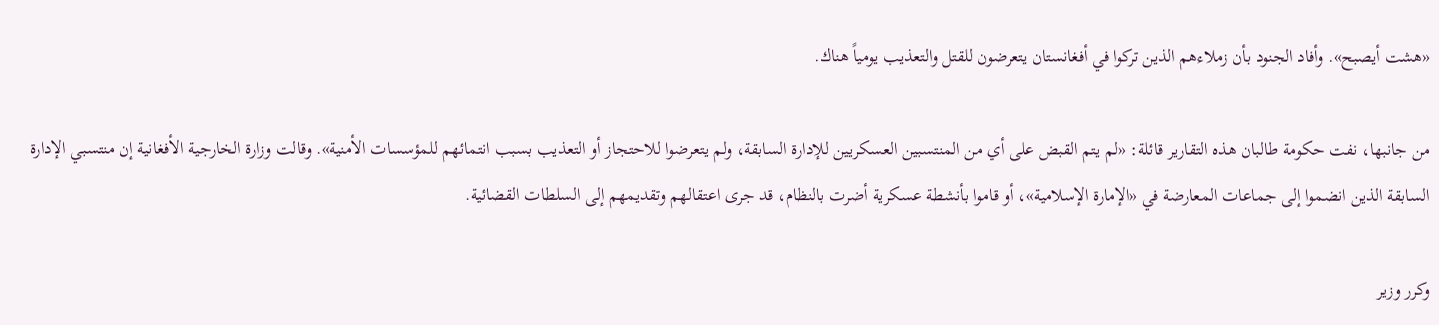«هشت أيصبح». وأفاد الجنود بأن زملاءهم الذين تركوا في أفغانستان يتعرضون للقتل والتعذيب يومياً هناك.

من جانبها، نفت حكومة طالبان هذه التقارير قائلة: «لم يتم القبض على أي من المنتسبين العسكريين للإدارة السابقة، ولم يتعرضوا للاحتجاز أو التعذيب بسبب انتمائهم للمؤسسات الأمنية». وقالت وزارة الخارجية الأفغانية إن منتسبي الإدارة السابقة الذين انضموا إلى جماعات المعارضة في «الإمارة الإسلامية»، أو قاموا بأنشطة عسكرية أضرت بالنظام، قد جرى اعتقالهم وتقديمهم إلى السلطات القضائية.

وكرر وزير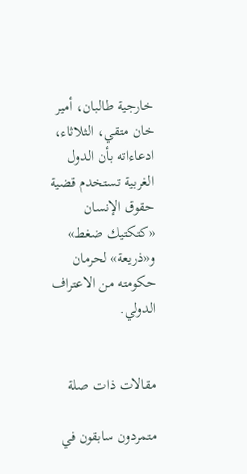خارجية طالبان، أمير خان متقي، الثلاثاء، ادعاءاته بأن الدول الغربية تستخدم قضية حقوق الإنسان «كتكتيك ضغط» و«ذريعة» لحرمان حكومته من الاعتراف الدولي.


مقالات ذات صلة

متمردون سابقون في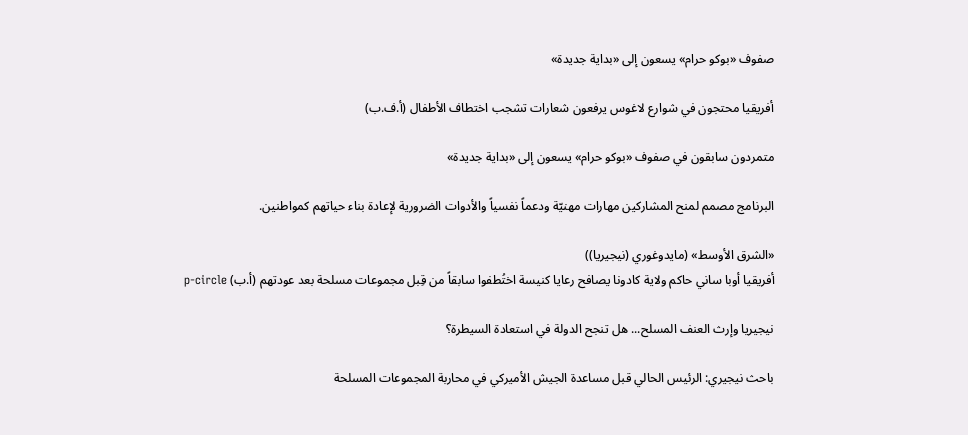صفوف «بوكو حرام» يسعون إلى «بداية جديدة»

أفريقيا محتجون في شوارع لاغوس يرفعون شعارات تشجب اختطاف الأطفال (أ.ف.ب)

متمردون سابقون في صفوف «بوكو حرام» يسعون إلى «بداية جديدة»

البرنامج مصمم لمنح المشاركين مهارات مهنيّة ودعماً نفسياً والأدوات الضرورية لإعادة بناء حياتهم كمواطنين.

«الشرق الأوسط» (مايدوغوري (نيجيريا))
أفريقيا أوبا ساني حاكم ولاية كادونا يصافح رعايا كنيسة اختُطفوا سابقاً من قِبل مجموعات مسلحة بعد عودتهم (أ.ب) p-circle

نيجيريا وإرث العنف المسلح... هل تنجح الدولة في استعادة السيطرة؟

باحث نيجيري: الرئيس الحالي قبل مساعدة الجيش الأميركي في محاربة المجموعات المسلحة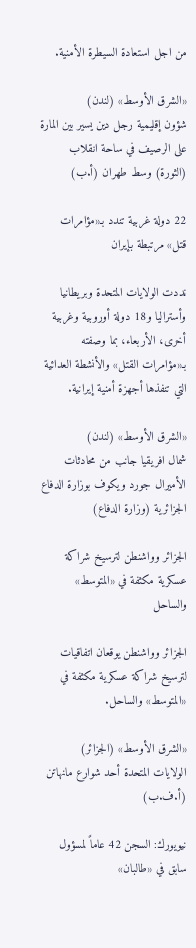من اجل استعادة السيطرة الأمنية.

«الشرق الأوسط» (لندن)
شؤون إقليمية رجل دين يسير بين المارة على الرصيف في ساحة انقلاب (الثورة) وسط طهران (أ.ب)

22 دولة غربية تندد بـ«مؤامرات قتل» مرتبطة بإيران

نددت الولايات المتحدة وبريطانيا وأستراليا و18 دولة أوروبية وغربية أخرى، الأربعاء، بما وصفته بـ«مؤامرات القتل» والأنشطة العدائية التي تنفذها أجهزة أمنية إيرانية.

«الشرق الأوسط» (لندن)
شمال افريقيا جانب من محادثات الأميرال جورد ويكوف بوزارة الدفاع الجزائرية (وزارة الدفاع)

الجزائر وواشنطن لترسيخ شراكة عسكرية مكثفة في «المتوسط» والساحل

الجزائر وواشنطن يوقعان اتفاقيات لترسيخ شراكة عسكرية مكثفة في «المتوسط» والساحل.

«الشرق الأوسط» (الجزائر)
الولايات المتحدة أحد شوارع مانهاتن (أ.ف.ب)

نيويورك: السجن 42 عاماً لمسؤول سابق في «طالبان»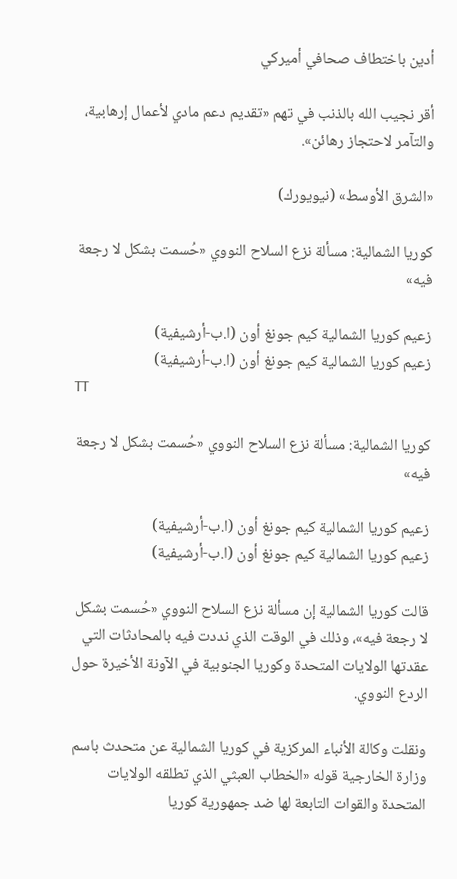أدين باختطاف صحافي أميركي

أقر نجيب الله بالذنب في تهم «تقديم دعم مادي لأعمال إرهابية، والتآمر لاحتجاز رهائن».

«الشرق الأوسط» (نيويورك)

كوريا الشمالية: مسألة نزع السلاح النووي «حُسمت بشكل لا رجعة فيه»

زعيم كوريا الشمالية كيم جونغ أون (ا.ب-أرشيفية)
زعيم كوريا الشمالية كيم جونغ أون (ا.ب-أرشيفية)
TT

كوريا الشمالية: مسألة نزع السلاح النووي «حُسمت بشكل لا رجعة فيه»

زعيم كوريا الشمالية كيم جونغ أون (ا.ب-أرشيفية)
زعيم كوريا الشمالية كيم جونغ أون (ا.ب-أرشيفية)

قالت كوريا الشمالية إن مسألة نزع السلاح النووي «حُسمت بشكل لا رجعة فيه»، وذلك في الوقت الذي نددت فيه بالمحادثات التي عقدتها الولايات المتحدة وكوريا الجنوبية في ‌الآونة الأخيرة ‌حول الردع النووي.

ونقلت ‌وكالة الأنباء المركزية في كوريا الشمالية عن متحدث باسم وزارة الخارجية قوله «الخطاب العبثي الذي تطلقه الولايات المتحدة والقوات التابعة لها ضد جمهورية كوريا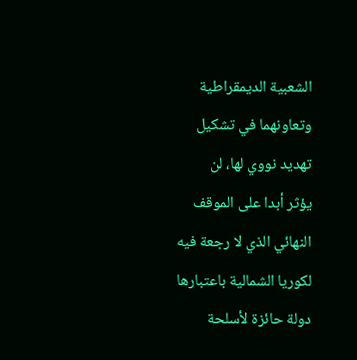الشعبية ‌الديمقراطية وتعاونهما ‌في تشكيل تهديد نووي ‌لها، لن يؤثر ‌أبدا على الموقف النهائي الذي لا رجعة فيه لكوريا الشمالية باعتبارها دولة ‌حائزة لأسلحة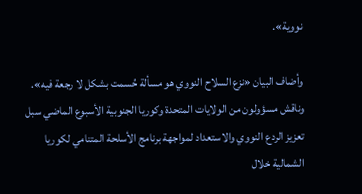نووية».

وأضاف البيان «نزع السلاح النووي هو مسألة حُسمت بشكل لا رجعة فيه». وناقش مسؤولون من الولايات المتحدة وكوريا الجنوبية الأسبوع الماضي سبل تعزيز الردع النووي والاستعداد لمواجهة برنامج الأسلحة المتنامي لكوريا الشمالية خلال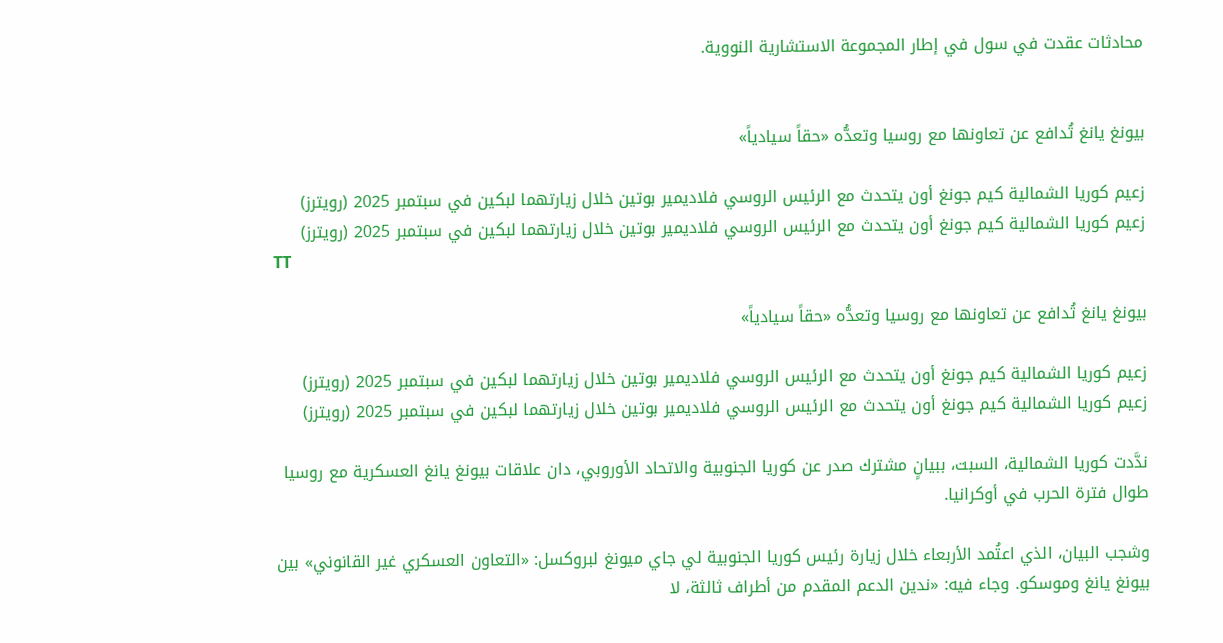محادثات عقدت في سول في إطار المجموعة الاستشارية النووية.


بيونغ يانغ تُدافع عن تعاونها مع روسيا وتعدُّه «حقاً سيادياً»

زعيم كوريا الشمالية كيم جونغ أون يتحدث مع الرئيس الروسي فلاديمير بوتين خلال زيارتهما لبكين في سبتمبر 2025 (رويترز)
زعيم كوريا الشمالية كيم جونغ أون يتحدث مع الرئيس الروسي فلاديمير بوتين خلال زيارتهما لبكين في سبتمبر 2025 (رويترز)
TT

بيونغ يانغ تُدافع عن تعاونها مع روسيا وتعدُّه «حقاً سيادياً»

زعيم كوريا الشمالية كيم جونغ أون يتحدث مع الرئيس الروسي فلاديمير بوتين خلال زيارتهما لبكين في سبتمبر 2025 (رويترز)
زعيم كوريا الشمالية كيم جونغ أون يتحدث مع الرئيس الروسي فلاديمير بوتين خلال زيارتهما لبكين في سبتمبر 2025 (رويترز)

ندَّدت كوريا الشمالية، السبت، ببيانٍ مشترك صدر عن كوريا الجنوبية والاتحاد الأوروبي، دان علاقات بيونغ يانغ العسكرية مع روسيا طوال فترة الحرب في أوكرانيا.

وشجب البيان، الذي اعتُمد الأربعاء خلال زيارة رئيس كوريا الجنوبية لي جاي ميونغ لبروكسل: «التعاون العسكري غير القانوني» بين بيونغ يانغ وموسكو. وجاء فيه: «ندين الدعم المقدم من أطراف ثالثة، لا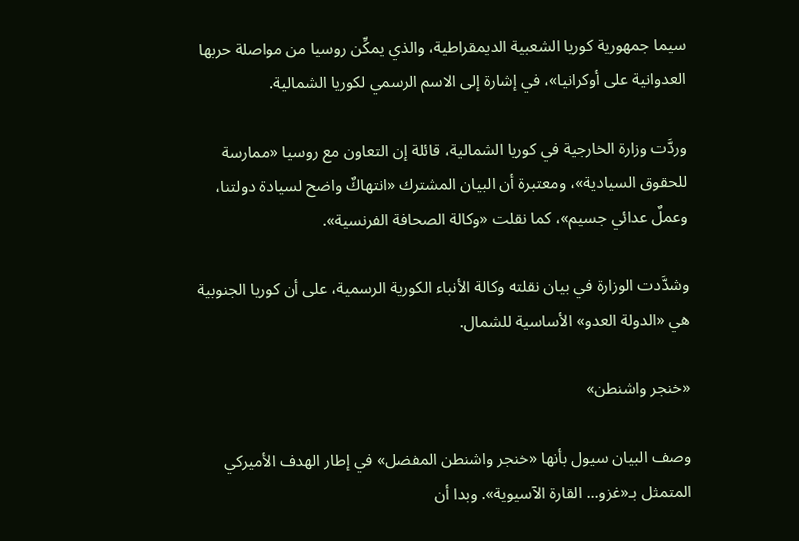سيما جمهورية كوريا الشعبية الديمقراطية، والذي يمكِّن روسيا من مواصلة حربها العدوانية على أوكرانيا»، في إشارة إلى الاسم الرسمي لكوريا الشمالية.

وردَّت وزارة الخارجية في كوريا الشمالية، قائلة إن التعاون مع روسيا «ممارسة للحقوق السيادية»، ومعتبرة أن البيان المشترك «انتهاكٌ واضح لسيادة دولتنا، وعملٌ عدائي جسيم»، كما نقلت «وكالة الصحافة الفرنسية».

وشدَّدت الوزارة في بيان نقلته وكالة الأنباء الكورية الرسمية، على أن كوريا الجنوبية هي «الدولة العدو» الأساسية للشمال.

«خنجر واشنطن»

وصف البيان سيول بأنها «خنجر واشنطن المفضل» في إطار الهدف الأميركي المتمثل بـ«غزو... القارة الآسيوية». وبدا أن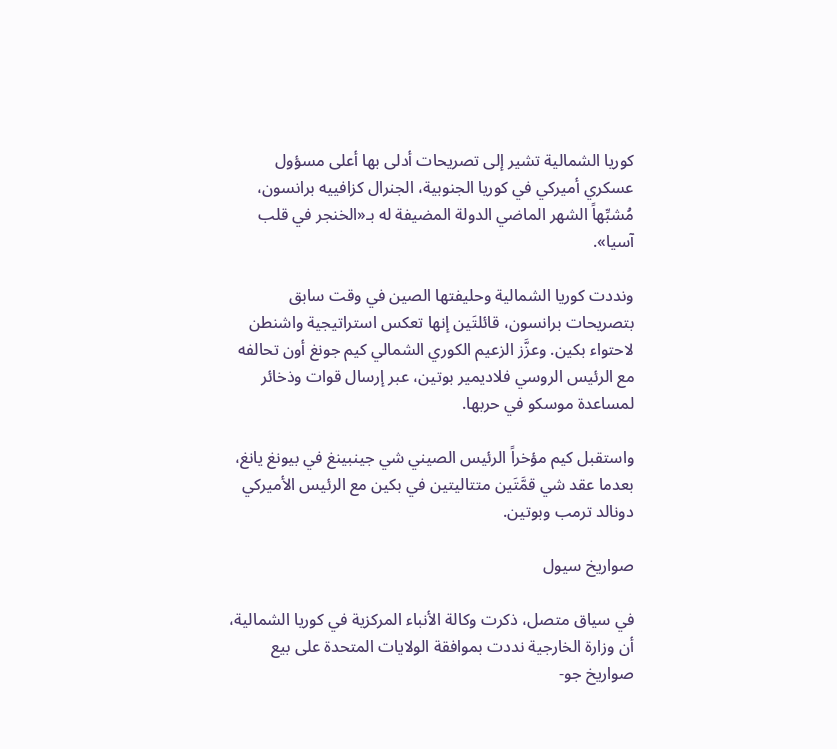كوريا الشمالية تشير إلى تصريحات أدلى بها أعلى مسؤول عسكري أميركي في كوريا الجنوبية، الجنرال كزافييه برانسون، مُشبِّهاً الشهر الماضي الدولة المضيفة له بـ«الخنجر في قلب آسيا».

ونددت كوريا الشمالية وحليفتها الصين في وقت سابق بتصريحات برانسون، قائلتَين إنها تعكس استراتيجية واشنطن لاحتواء بكين. وعزَّز الزعيم الكوري الشمالي كيم جونغ أون تحالفه مع الرئيس الروسي فلاديمير بوتين، عبر إرسال قوات وذخائر لمساعدة موسكو في حربها.

واستقبل كيم مؤخراً الرئيس الصيني شي جينبينغ في بيونغ يانغ، بعدما عقد شي قمَّتَين متتاليتين في بكين مع الرئيس الأميركي دونالد ترمب وبوتين.

صواريخ سيول

في سياق متصل، ذكرت وكالة الأنباء المركزية في كوريا الشمالية، أن وزارة الخارجية نددت بموافقة الولايات المتحدة على بيع صواريخ جو-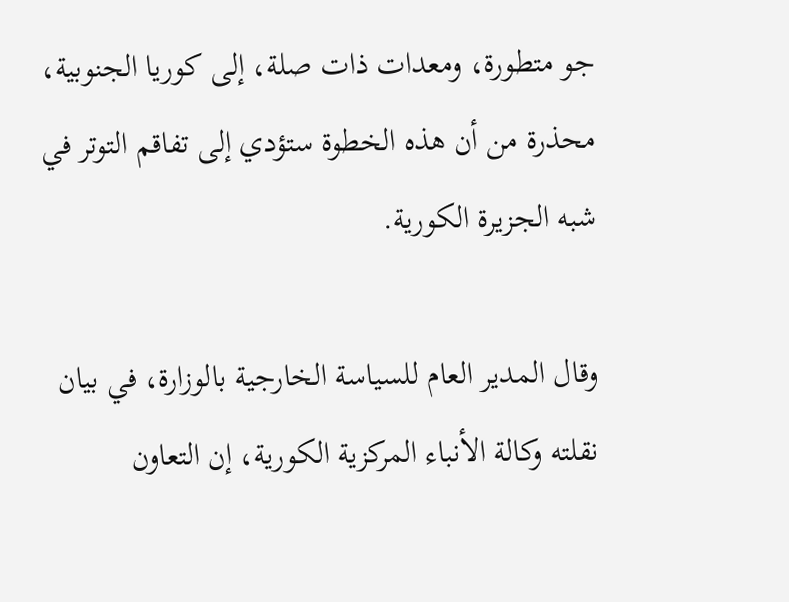جو متطورة، ومعدات ذات صلة، إلى كوريا الجنوبية، محذرة من أن هذه الخطوة ستؤدي إلى تفاقم التوتر في شبه الجزيرة الكورية.

وقال المدير العام للسياسة الخارجية بالوزارة، في بيان نقلته وكالة الأنباء المركزية الكورية، ‌إن التعاون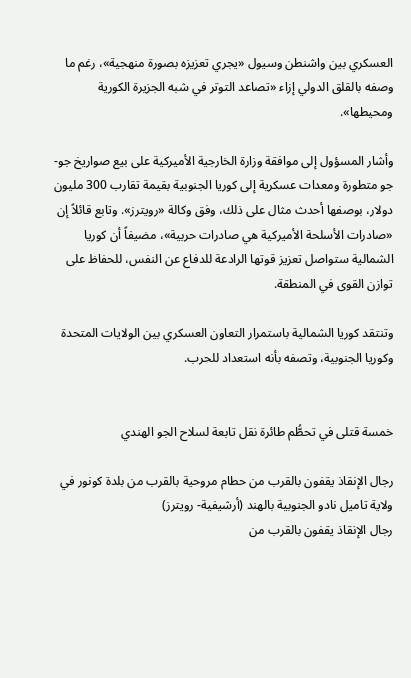العسكري ‌بين واشنطن وسيول «يجري تعزيزه بصورة ‌منهجية»، رغم ما وصفه بالقلق الدولي إزاء «تصاعد التوتر في شبه الجزيرة الكورية ومحيطها».

وأشار المسؤول إلى موافقة وزارة الخارجية الأميركية على بيع صواريخ جو- جو متطورة ومعدات عسكرية إلى كوريا الجنوبية بقيمة تقارب 300 مليون دولار، بوصفها أحدث مثال على ذلك، وفق وكالة «رويترز». وتابع ‌قائلاً إن «صادرات الأسلحة ‌الأميركية هي صادرات حربية»، مضيفاً أن كوريا الشمالية ‌ستواصل تعزيز قوتها الرادعة للدفاع عن النفس، ‌للحفاظ على توازن القوى في المنطقة.

وتنتقد كوريا الشمالية باستمرار التعاون العسكري بين الولايات المتحدة وكوريا الجنوبية، وتصفه بأنه استعداد للحرب.


خمسة قتلى في تحطُّم طائرة نقل تابعة لسلاح الجو الهندي

رجال الإنقاذ يقفون بالقرب من حطام مروحية بالقرب من بلدة كونور في ولاية تاميل نادو الجنوبية بالهند (أرشيفية- رويترز)
رجال الإنقاذ يقفون بالقرب من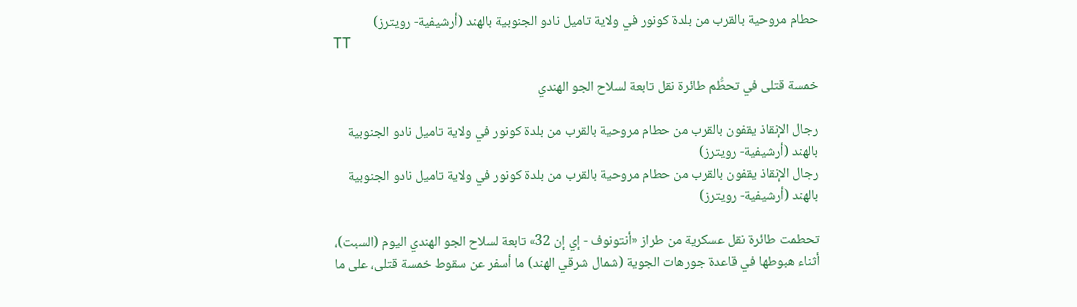حطام مروحية بالقرب من بلدة كونور في ولاية تاميل نادو الجنوبية بالهند (أرشيفية- رويترز)
TT

خمسة قتلى في تحطُّم طائرة نقل تابعة لسلاح الجو الهندي

رجال الإنقاذ يقفون بالقرب من حطام مروحية بالقرب من بلدة كونور في ولاية تاميل نادو الجنوبية بالهند (أرشيفية- رويترز)
رجال الإنقاذ يقفون بالقرب من حطام مروحية بالقرب من بلدة كونور في ولاية تاميل نادو الجنوبية بالهند (أرشيفية- رويترز)

تحطمت طائرة نقل عسكرية من طراز «أنتونوف - إي إن 32» تابعة لسلاح الجو الهندي اليوم (السبت)، أثناء هبوطها في قاعدة جورهات الجوية (شمال شرقي الهند) ما أسفر عن سقوط خمسة قتلى، على ما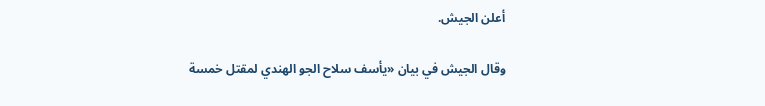أعلن الجيش.

وقال الجيش في بيان «يأسف سلاح الجو الهندي لمقتل خمسة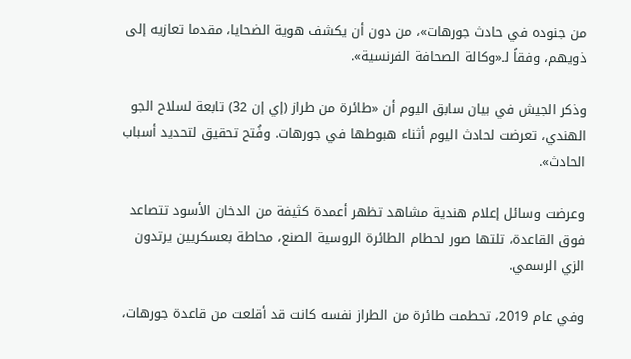من جنوده في حادث جورهات»، من دون أن يكشف هوية الضحايا، مقدما تعازيه إلى ذويهم، وفقاً لـ«وكالة الصحافة الفرنسية».

وذكر الجيش في بيان سابق اليوم أن «طائرة من طراز (إي إن 32) تابعة لسلاح الجو الهندي، تعرضت لحادث اليوم أثناء هبوطها في جورهات. وفُتح تحقيق لتحديد أسباب الحادث».

وعرضت وسائل إعلام هندية مشاهد تظهر أعمدة كثيفة من الدخان الأسود تتصاعد فوق القاعدة، تلتها صور لحطام الطائرة الروسية الصنع، محاطة بعسكريين يرتدون الزي الرسمي.

وفي عام 2019، تحطمت طائرة من الطراز نفسه كانت قد أقلعت من قاعدة جورهات،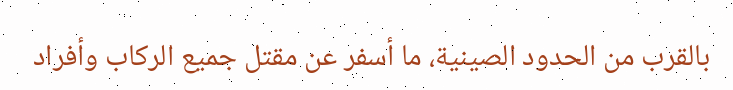بالقرب من الحدود الصينية، ما أسفر عن مقتل جميع الركاب وأفراد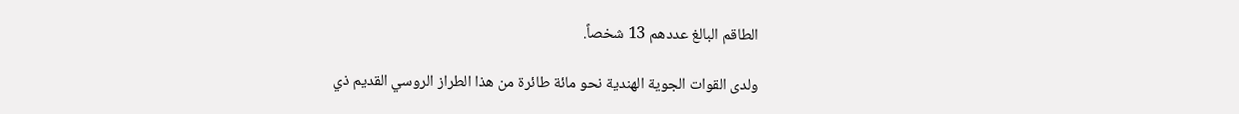الطاقم البالغ عددهم 13 شخصاً.

ولدى القوات الجوية الهندية نحو مائة طائرة من هذا الطراز الروسي القديم ذي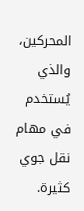المحركين، والذي يُستخدم في مهام نقل جوي كثيرة.